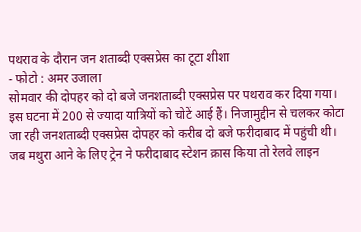पथराव के दौरान जन शताब्दी एक्सप्रेस का टूटा शीशा
- फोटो : अमर उजाला
सोमवार की दोपहर को दो बजे जनशताब्दी एक्सप्रेस पर पथराव कर दिया गया। इस घटना में 200 से ज्यादा यात्रियों को चोटें आई हैं। निजामुद्दीन से चलकर कोटा जा रही जनशताब्दी एक्सप्रेस दोपहर को करीब दो बजे फरीदाबाद में पहुंची थी।
जब मथुरा आने के लिए ट्रेन ने फरीदाबाद स्टेशन क्रास किया तो रेलवे लाइन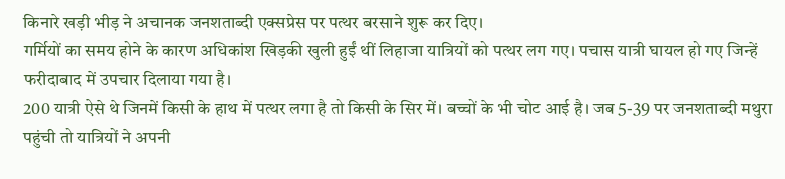किनारे खड़ी भीड़ ने अचानक जनशताब्दी एक्सप्रेस पर पत्थर बरसाने शुरू कर दिए।
गर्मियों का समय होने के कारण अधिकांश खिड़की खुली हुईं थीं लिहाजा यात्रियों को पत्थर लग गए। पचास यात्री घायल हो गए जिन्हें फरीदाबाद में उपचार दिलाया गया है।
200 यात्री ऐसे थे जिनमें किसी के हाथ में पत्थर लगा है तो किसी के सिर में। बच्चों के भी चोट आई है। जब 5-39 पर जनशताब्दी मथुरा पहुंची तो यात्रियों ने अपनी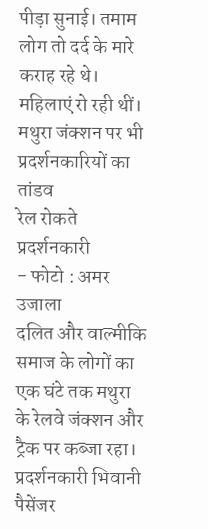पीड़ा सुनाई। तमाम लोग तो दर्द के मारे कराह रहे थे। महिलाएं रो रही थीं।
मथुरा जंक्शन पर भी प्रदर्शनकारियों का तांडव
रेल रोकते प्रदर्शनकारी
- फोटो : अमर उजाला
दलित और वाल्मीकि समाज के लोगों का एक घंटे तक मथुरा के रेलवे जंक्शन और ट्रैक पर कब्जा रहा। प्रदर्शनकारी भिवानी पैसेंजर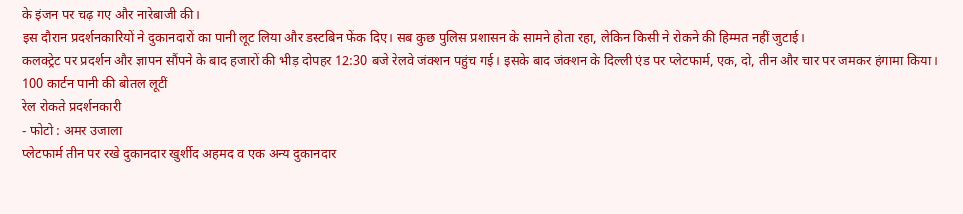के इंजन पर चढ़ गए और नारेबाजी की।
इस दौरान प्रदर्शनकारियों ने दुकानदारों का पानी लूट लिया और डस्टबिन फेंक दिए। सब कुछ पुलिस प्रशासन के सामने होता रहा, लेकिन किसी ने रोकने की हिम्मत नहीं जुटाई।
कलक्ट्रेट पर प्रदर्शन और ज्ञापन सौंपने के बाद हजारों की भीड़ दोपहर 12:30 बजे रेलवे जंक्शन पहुंच गई। इसके बाद जंक्शन के दिल्ली एंड पर प्लेटफार्म, एक, दो, तीन और चार पर जमकर हंगामा किया।
100 कार्टन पानी की बोतल लूटीं
रेल रोकते प्रदर्शनकारी
- फोटो : अमर उजाला
प्लेटफार्म तीन पर रखे दुकानदार खुर्शीद अहमद व एक अन्य दुकानदार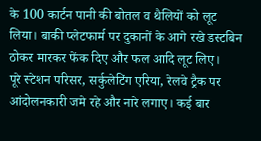के 100 कार्टन पानी की बोतल व थैलियों को लूट लिया। बाकी प्लेटफार्म पर दुकानों के आगे रखे डस्टबिन ठोकर मारकर फेंक दिए और फल आदि लूट लिए।
पूरे स्टेशन परिसर, सर्कुलेटिंग एरिया, रेलवे ट्रैक पर आंदोलनकारी जमे रहे और नारे लगाए। कई बार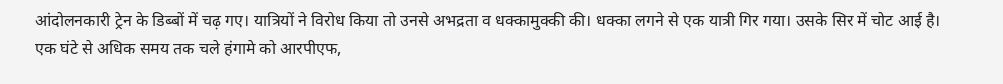आंदोलनकारी ट्रेन के डिब्बों में चढ़ गए। यात्रियों ने विरोध किया तो उनसे अभद्रता व धक्कामुक्की की। धक्का लगने से एक यात्री गिर गया। उसके सिर में चोट आई है।
एक घंटे से अधिक समय तक चले हंगामे को आरपीएफ,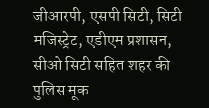जीआरपी, एसपी सिटी, सिटी मजिस्ट्रेट, एडीएम प्रशासन, सीओ सिटी सहित शहर की पुलिस मूक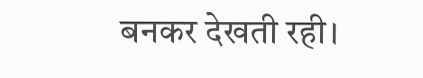बनकर देखती रही।